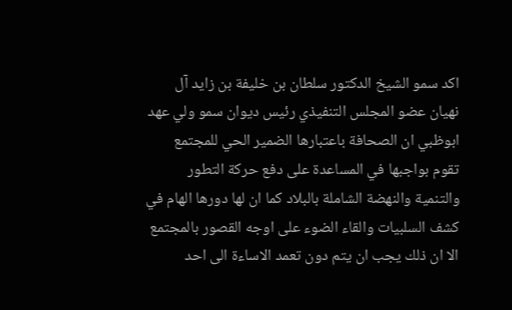اكد سمو الشيخ الدكتور سلطان بن خليفة بن زايد آل نهيان عضو المجلس التنفيذي رئيس ديوان سمو ولي عهد ابوظبي ان الصحافة باعتبارها الضمير الحي للمجتمع تقوم بواجبها في المساعدة على دفع حركة التطور والتنمية والنهضة الشاملة بالبلاد كما ان لها دورها الهام في كشف السلبيات والقاء الضوء على اوجه القصور بالمجتمع الا ان ذلك يجب ان يتم دون تعمد الاساءة الى احد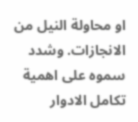او محاولة النيل من الانجازات. وشدد سموه على اهمية تكامل الادوار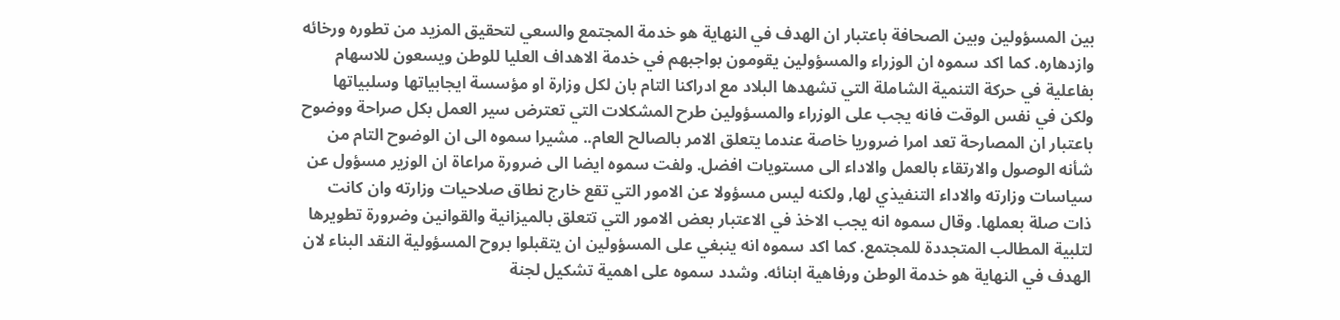بين المسؤولين وبين الصحافة باعتبار ان الهدف في النهاية هو خدمة المجتمع والسعي لتحقيق المزيد من تطوره ورخائه وازدهاره. كما اكد سموه ان الوزراء والمسؤولين يقومون بواجبهم في خدمة الاهداف العليا للوطن ويسعون للاسهام بفاعلية في حركة التنمية الشاملة التي تشهدها البلاد مع ادراكنا التام بان لكل وزارة او مؤسسة ايجابياتها وسلبياتها ولكن في نفس الوقت فانه يجب على الوزراء والمسؤولين طرح المشكلات التي تعترض سير العمل بكل صراحة ووضوح باعتبار ان المصارحة تعد امرا ضروريا خاصة عندما يتعلق الامر بالصالح العام.. مشيرا سموه الى ان الوضوح التام من شأنه الوصول والارتقاء بالعمل والاداء الى مستويات افضل. ولفت سموه ايضا الى ضرورة مراعاة ان الوزير مسؤول عن سياسات وزارته والاداء التنفيذي لها, ولكنه ليس مسؤولا عن الامور التي تقع خارج نطاق صلاحيات وزارته وان كانت ذات صلة بعملها. وقال سموه انه يجب الاخذ في الاعتبار بعض الامور التي تتعلق بالميزانية والقوانين وضرورة تطويرها لتلبية المطالب المتجددة للمجتمع. كما اكد سموه انه ينبغي على المسؤولين ان يتقبلوا بروح المسؤولية النقد البناء لان الهدف في النهاية هو خدمة الوطن ورفاهية ابنائه. وشدد سموه على اهمية تشكيل لجنة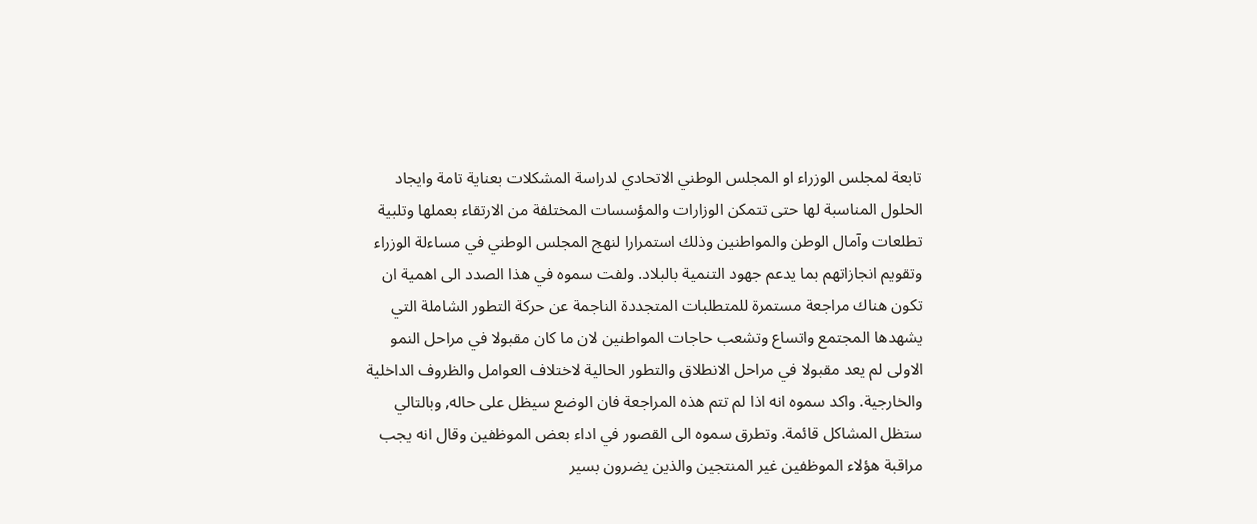تابعة لمجلس الوزراء او المجلس الوطني الاتحادي لدراسة المشكلات بعناية تامة وايجاد الحلول المناسبة لها حتى تتمكن الوزارات والمؤسسات المختلفة من الارتقاء بعملها وتلبية تطلعات وآمال الوطن والمواطنين وذلك استمرارا لنهج المجلس الوطني في مساءلة الوزراء وتقويم انجازاتهم بما يدعم جهود التنمية بالبلاد. ولفت سموه في هذا الصدد الى اهمية ان تكون هناك مراجعة مستمرة للمتطلبات المتجددة الناجمة عن حركة التطور الشاملة التي يشهدها المجتمع واتساع وتشعب حاجات المواطنين لان ما كان مقبولا في مراحل النمو الاولى لم يعد مقبولا في مراحل الانطلاق والتطور الحالية لاختلاف العوامل والظروف الداخلية والخارجية. واكد سموه انه اذا لم تتم هذه المراجعة فان الوضع سيظل على حاله, وبالتالي ستظل المشاكل قائمة. وتطرق سموه الى القصور في اداء بعض الموظفين وقال انه يجب مراقبة هؤلاء الموظفين غير المنتجين والذين يضرون بسير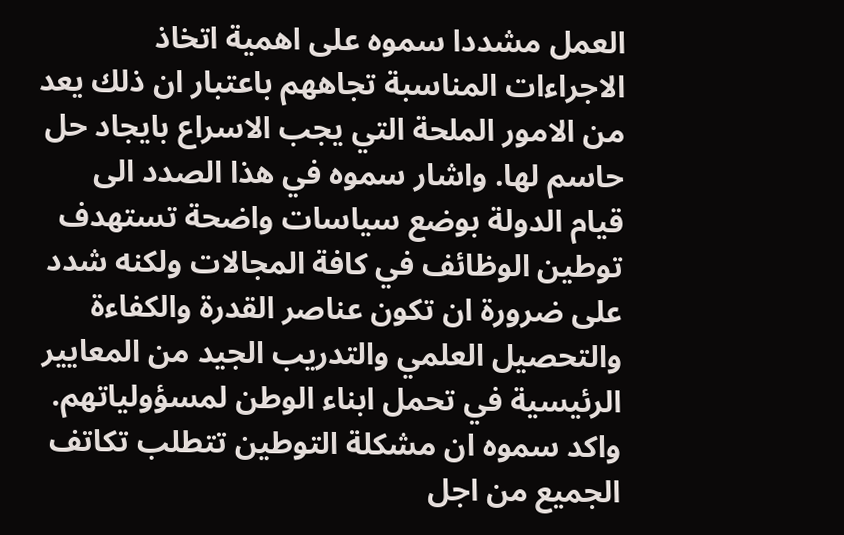العمل مشددا سموه على اهمية اتخاذ الاجراءات المناسبة تجاههم باعتبار ان ذلك يعد من الامور الملحة التي يجب الاسراع بايجاد حل حاسم لها. واشار سموه في هذا الصدد الى قيام الدولة بوضع سياسات واضحة تستهدف توطين الوظائف في كافة المجالات ولكنه شدد على ضرورة ان تكون عناصر القدرة والكفاءة والتحصيل العلمي والتدريب الجيد من المعايير الرئيسية في تحمل ابناء الوطن لمسؤولياتهم. واكد سموه ان مشكلة التوطين تتطلب تكاتف الجميع من اجل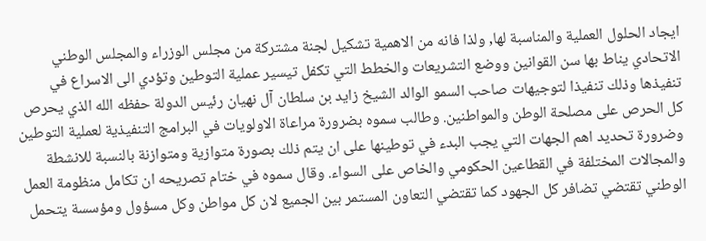ايجاد الحلول العملية والمناسبة لها, ولذا فانه من الاهمية تشكيل لجنة مشتركة من مجلس الوزراء والمجلس الوطني الاتحادي يناط بها سن القوانين ووضع التشريعات والخطط التي تكفل تيسير عملية التوطين وتؤدي الى الاسراع في تنفيذها وذلك تنفيذا لتوجيهات صاحب السمو الوالد الشيخ زايد بن سلطان آل نهيان رئيس الدولة حفظه الله الذي يحرص كل الحرص على مصلحة الوطن والمواطنين. وطالب سموه بضرورة مراعاة الاولويات في البرامج التنفيذية لعملية التوطين وضرورة تحديد اهم الجهات التي يجب البدء في توطينها على ان يتم ذلك بصورة متوازية ومتوازنة بالنسبة للانشطة والمجالات المختلفة في القطاعين الحكومي والخاص على السواء. وقال سموه في ختام تصريحه ان تكامل منظومة العمل الوطني تقتضي تضافر كل الجهود كما تقتضي التعاون المستمر بين الجميع لان كل مواطن وكل مسؤول ومؤسسة يتحمل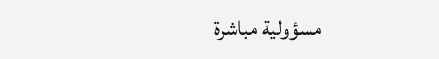مسؤولية مباشرة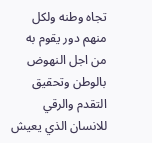تجاه وطنه ولكل منهم دور يقوم به من اجل النهوض بالوطن وتحقيق التقدم والرقي للانسان الذي يعيش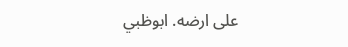على ارضه. ابوظبي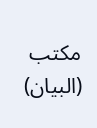مكتب (البيان)